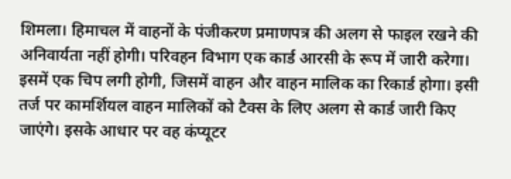शिमला। हिमाचल में वाहनों के पंजीकरण प्रमाणपत्र की अलग से फाइल रखने की अनिवार्यता नहीं होगी। परिवहन विभाग एक कार्ड आरसी के रूप में जारी करेगा। इसमें एक चिप लगी होगी, जिसमें वाहन और वाहन मालिक का रिकार्ड होगा। इसी तर्ज पर कामर्शियल वाहन मालिकों को टैक्स के लिए अलग से कार्ड जारी किए जाएंगे। इसके आधार पर वह कंप्यूटर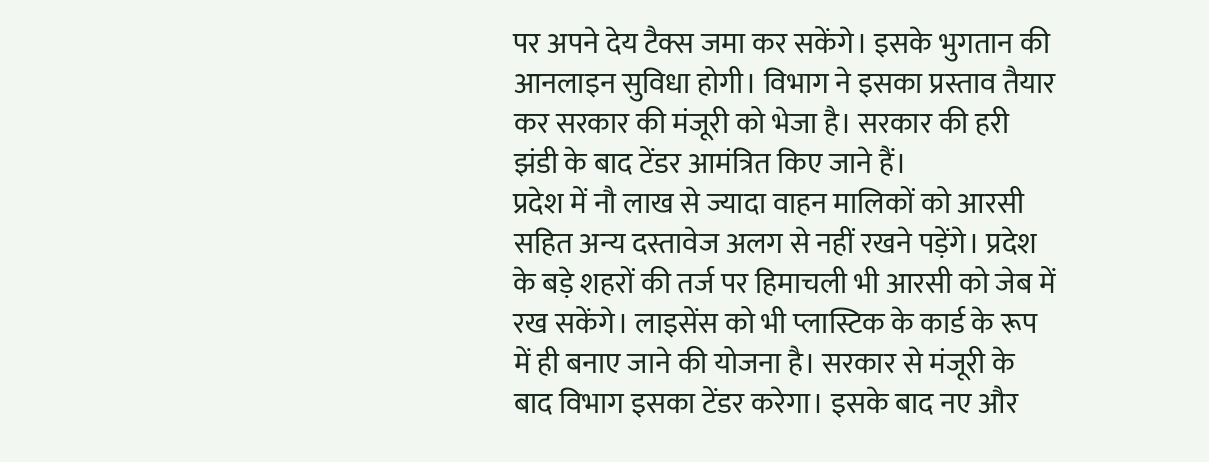पर अपने देय टैक्स जमा कर सकेंगे। इसके भुगतान की आनलाइन सुविधा होगी। विभाग ने इसका प्रस्ताव तैयार कर सरकार की मंजूरी को भेजा है। सरकार की हरी झंडी के बाद टेंडर आमंत्रित किए जाने हैं।
प्रदेश में नौ लाख से ज्यादा वाहन मालिकों को आरसी सहित अन्य दस्तावेज अलग से नहीं रखने पड़ेंगे। प्रदेश के बड़े शहरों की तर्ज पर हिमाचली भी आरसी को जेब में रख सकेंगे। लाइसेंस को भी प्लास्टिक के कार्ड के रूप में ही बनाए जाने की योजना है। सरकार से मंजूरी के बाद विभाग इसका टेंडर करेगा। इसके बाद नए और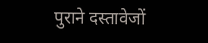पुराने दस्तावेजों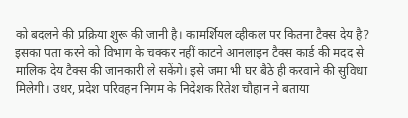को बदलने की प्रक्रिया शुरू की जानी है। कामर्शियल व्हीकल पर कितना टैक्स देय है? इसका पता करने को विभाग के चक्कर नहीं काटने आनलाइन टैक्स कार्ड की मदद से मालिक देय टैक्स की जानकारी ले सकेंगे। इसे जमा भी घर बैठे ही करवाने की सुविधा मिलेगी। उधर, प्रदेश परिवहन निगम के निदेशक रितेश चौहान ने बताया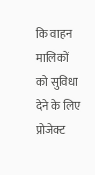कि वाहन मालिकों को सुविधा देने के लिए प्रोजेक्ट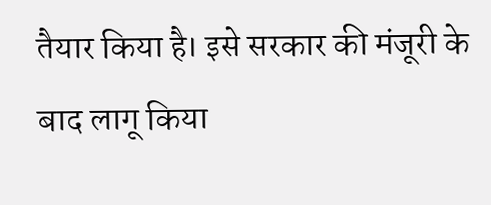तैयार किया है। इसे सरकार की मंजूरी के बाद लागू किया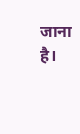जाना है।